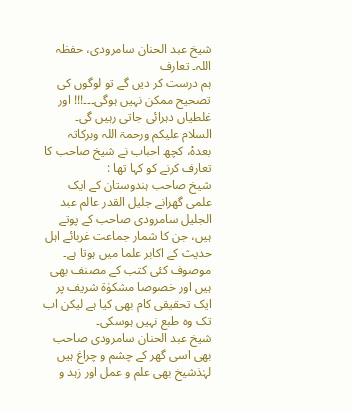شیخ عبد الحنان سامرودی، حفظہ اللہ۔ تعارف
ہم درست کر دیں گے تو لوگوں کی تصحیح ممکن نہیں ہوگی۔۔۔!!! اور غلطیاں دہرائی جاتی رہیں گی۔
السلام علیکم ورحمۃ اللہ وبرکاتہ
بعدہْ، کچھ احباب نے شیخ صاحب کا تعارف کرنے کو کہا تھا :
شیخ صاحب ہندوستان کے ایک علمی گھرانے جلیل القدر عالم عبد الجلیل سامرودی صاحب کے پوتے ہیں، جن کا شمار جماعت غربائے اہل حدیث کے اکابر علما میں ہوتا ہے۔ موصوف کئی کتب کے مصنف بھی ہیں اور خصوصا مشکوٰۃ شریف پر ایک تحقیقی کام بھی کیا ہے لیکن اب تک وہ طبع نہیں ہوسکی۔
شیخ عبد الحنان سامرودی صاحب بھی اسی گھر کے چشم و چراغ ہیں لہٰذشیخ بھی علم و عمل اور زہد و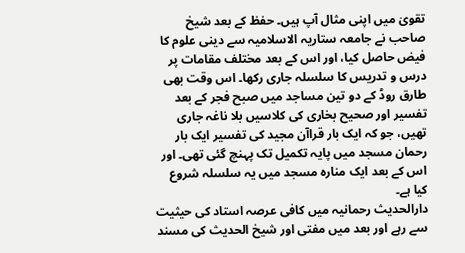تقویٰ میں اپنی مثال آپ ہیں۔ حفظ کے بعد شیخ صاحب نے جامعہ ستاریہ الاسلامیہ سے دینی علوم کا فیض حاصل کیا، اور اس کے بعد مختلف مقامات پر درس و تدریس کا سلسلہ جاری رکھا۔ اس وقت بھی طارق روڈ کے دو تین مساجد میں صبح فجر کے بعد تفسیر اور صحیح بخاری کی کلاسیں بلا ناغہ جاری تھیں، جو کہ ایک بار قراآن مجید کی تفسیر ایک بار رحمان مسجد میں پایہ تکمیل تک پہنچ گئی تھی۔ اور اس کے بعد ایک منارہ مسجد میں یہ سلسلہ شروع کیا ہے۔
دارالحدیث رحمانیہ میں کافی عرصہ استاد کی حیثیت سے رہے اور بعد میں مفتی اور شیخ الحدیث کی مسند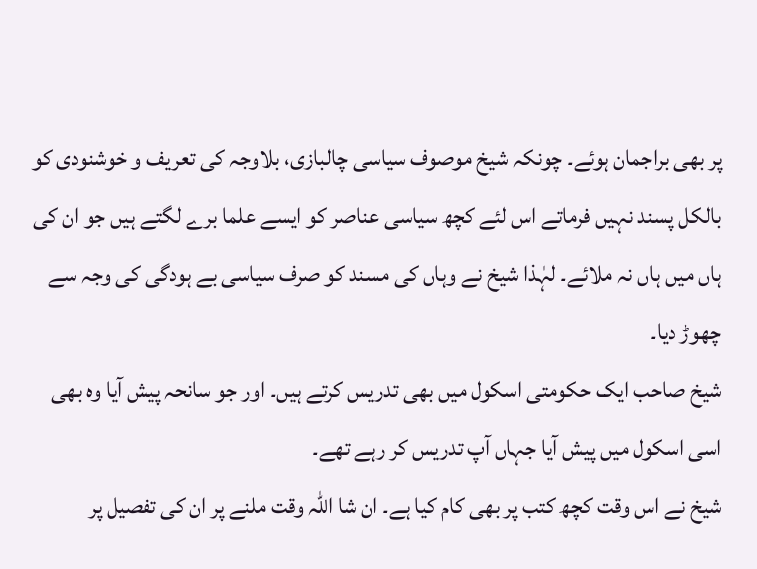پر بھی براجمان ہوئے۔ چونکہ شیخ موصوف سیاسی چالبازی، بلاوجہ کی تعریف و خوشنودی کو بالکل پسند نہیں فرماتے اس لئے کچھ سیاسی عناصر کو ایسے علما برے لگتے ہیں جو ان کی ہاں میں ہاں نہ ملائے۔ لہٰذا شیخ نے وہاں کی مسند کو صرف سیاسی بے ہودگی کی وجہ سے چھوڑ دیا۔
شیخ صاحب ایک حکومتی اسکول میں بھی تدریس کرتے ہیں۔ اور جو سانحہ پیش آیا وہ بھی اسی اسکول میں پیش آیا جہاں آپ تدریس کر رہے تھے۔
شیخ نے اس وقت کچھ کتب پر بھی کام کیا ہے۔ ان شا اللہ وقت ملنے پر ان کی تفصیل پر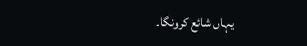یہاں شائع کرونگا۔